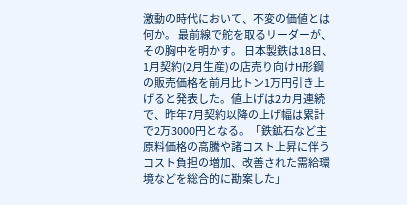激動の時代において、不変の価値とは何か。 最前線で舵を取るリーダーが、その胸中を明かす。 日本製鉄は18日、1月契約(2月生産)の店売り向けH形鋼の販売価格を前月比トン1万円引き上げると発表した。値上げは2カ月連続で、昨年7月契約以降の上げ幅は累計で2万3000円となる。「鉄鉱石など主原料価格の高騰や諸コスト上昇に伴うコスト負担の増加、改善された需給環境などを総合的に勘案した」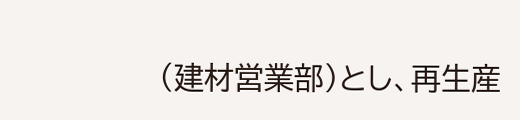(建材営業部)とし、再生産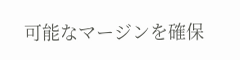可能なマージンを確保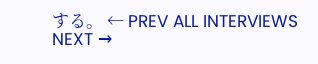する。 ← PREV ALL INTERVIEWS NEXT →